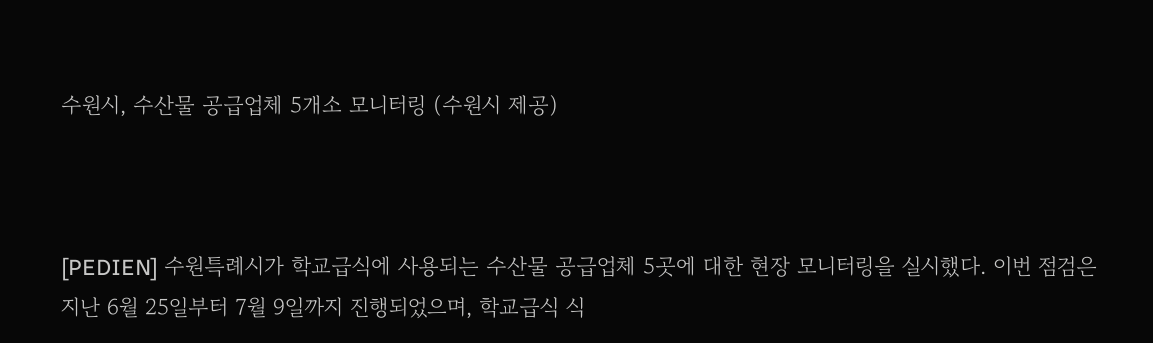수원시, 수산물 공급업체 5개소 모니터링 (수원시 제공)



[PEDIEN] 수원특례시가 학교급식에 사용되는 수산물 공급업체 5곳에 대한 현장 모니터링을 실시했다. 이번 점검은 지난 6월 25일부터 7월 9일까지 진행되었으며, 학교급식 식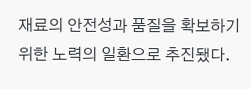재료의 안전성과 품질을 확보하기 위한 노력의 일환으로 추진됐다.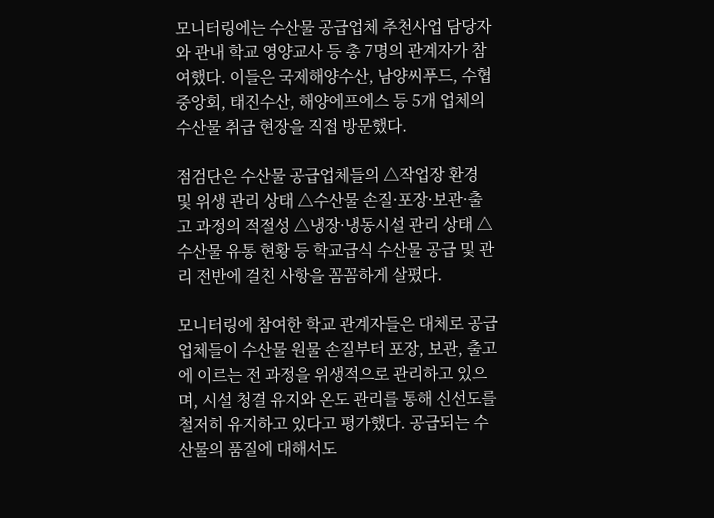모니터링에는 수산물 공급업체 추천사업 담당자와 관내 학교 영양교사 등 총 7명의 관계자가 참여했다. 이들은 국제해양수산, 남양씨푸드, 수협중앙회, 태진수산, 해양에프에스 등 5개 업체의 수산물 취급 현장을 직접 방문했다.

점검단은 수산물 공급업체들의 △작업장 환경 및 위생 관리 상태 △수산물 손질·포장·보관·출고 과정의 적절성 △냉장·냉동시설 관리 상태 △수산물 유통 현황 등 학교급식 수산물 공급 및 관리 전반에 걸친 사항을 꼼꼼하게 살폈다.

모니터링에 참여한 학교 관계자들은 대체로 공급업체들이 수산물 원물 손질부터 포장, 보관, 출고에 이르는 전 과정을 위생적으로 관리하고 있으며, 시설 청결 유지와 온도 관리를 통해 신선도를 철저히 유지하고 있다고 평가했다. 공급되는 수산물의 품질에 대해서도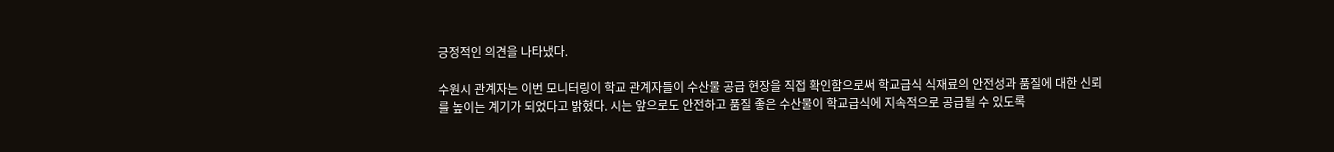긍정적인 의견을 나타냈다.

수원시 관계자는 이번 모니터링이 학교 관계자들이 수산물 공급 현장을 직접 확인함으로써 학교급식 식재료의 안전성과 품질에 대한 신뢰를 높이는 계기가 되었다고 밝혔다. 시는 앞으로도 안전하고 품질 좋은 수산물이 학교급식에 지속적으로 공급될 수 있도록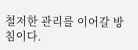철저한 관리를 이어갈 방침이다.